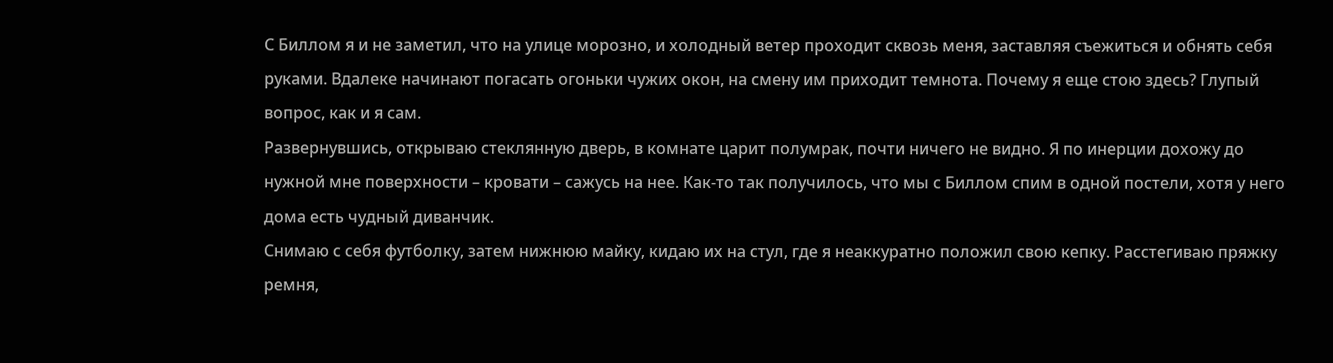С Биллом я и не заметил, что на улице морозно, и холодный ветер проходит сквозь меня, заставляя съежиться и обнять себя руками. Вдалеке начинают погасать огоньки чужих окон, на смену им приходит темнота. Почему я еще стою здесь? Глупый вопрос, как и я сам.
Развернувшись, открываю стеклянную дверь, в комнате царит полумрак, почти ничего не видно. Я по инерции дохожу до нужной мне поверхности – кровати – сажусь на нее. Как-то так получилось, что мы с Биллом спим в одной постели, хотя у него дома есть чудный диванчик.
Снимаю с себя футболку, затем нижнюю майку, кидаю их на стул, где я неаккуратно положил свою кепку. Расстегиваю пряжку ремня,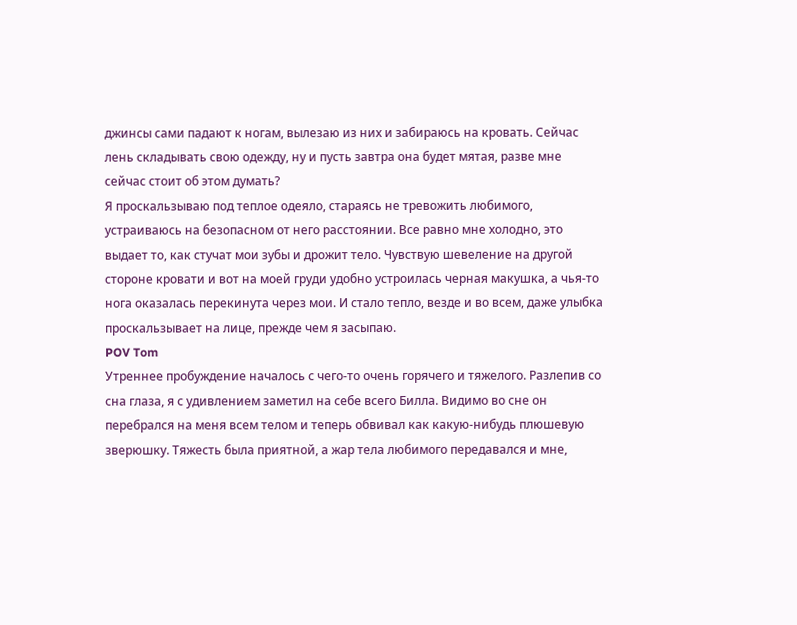джинсы сами падают к ногам, вылезаю из них и забираюсь на кровать. Сейчас лень складывать свою одежду, ну и пусть завтра она будет мятая, разве мне сейчас стоит об этом думать?
Я проскальзываю под теплое одеяло, стараясь не тревожить любимого, устраиваюсь на безопасном от него расстоянии. Все равно мне холодно, это выдает то, как стучат мои зубы и дрожит тело. Чувствую шевеление на другой стороне кровати и вот на моей груди удобно устроилась черная макушка, а чья-то нога оказалась перекинута через мои. И стало тепло, везде и во всем, даже улыбка проскальзывает на лице, прежде чем я засыпаю.
POV Tom
Утреннее пробуждение началось с чего-то очень горячего и тяжелого. Разлепив со сна глаза, я с удивлением заметил на себе всего Билла. Видимо во сне он перебрался на меня всем телом и теперь обвивал как какую-нибудь плюшевую зверюшку. Тяжесть была приятной, а жар тела любимого передавался и мне,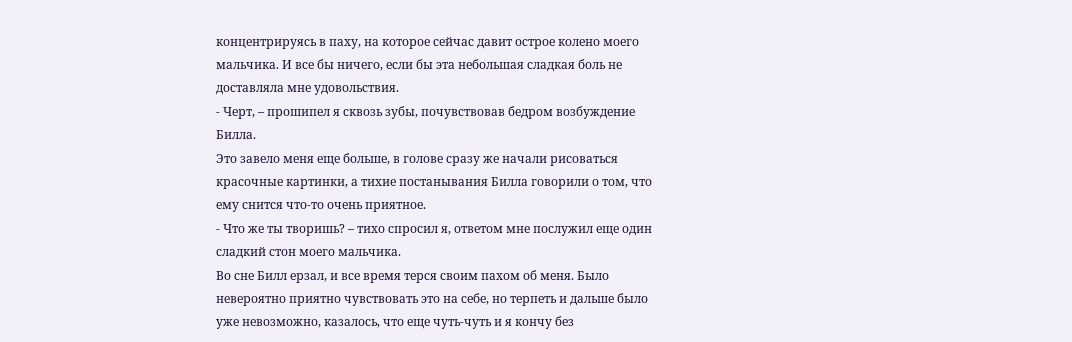концентрируясь в паху, на которое сейчас давит острое колено моего мальчика. И все бы ничего, если бы эта небольшая сладкая боль не доставляла мне удовольствия.
- Черт, – прошипел я сквозь зубы, почувствовав бедром возбуждение Билла.
Это завело меня еще больше, в голове сразу же начали рисоваться красочные картинки, а тихие постанывания Билла говорили о том, что ему снится что-то очень приятное.
- Что же ты творишь? – тихо спросил я, ответом мне послужил еще один сладкий стон моего мальчика.
Во сне Билл ерзал, и все время терся своим пахом об меня. Было невероятно приятно чувствовать это на себе, но терпеть и дальше было уже невозможно, казалось, что еще чуть-чуть и я кончу без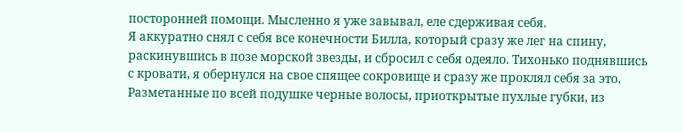посторонней помощи. Мысленно я уже завывал, еле сдерживая себя.
Я аккуратно снял с себя все конечности Билла, который сразу же лег на спину, раскинувшись в позе морской звезды, и сбросил с себя одеяло. Тихонько поднявшись с кровати, я обернулся на свое спящее сокровище и сразу же проклял себя за это. Разметанные по всей подушке черные волосы, приоткрытые пухлые губки, из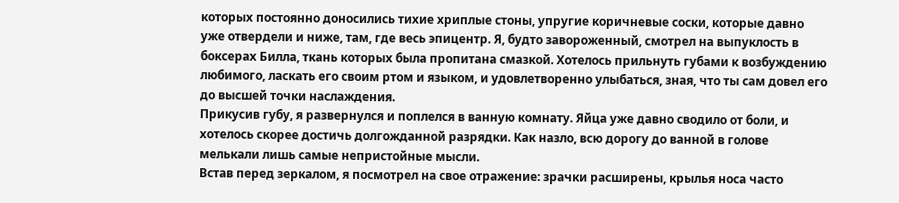которых постоянно доносились тихие хриплые стоны, упругие коричневые соски, которые давно уже отвердели и ниже, там, где весь эпицентр. Я, будто завороженный, смотрел на выпуклость в боксерах Билла, ткань которых была пропитана смазкой. Хотелось прильнуть губами к возбуждению любимого, ласкать его своим ртом и языком, и удовлетворенно улыбаться, зная, что ты сам довел его до высшей точки наслаждения.
Прикусив губу, я развернулся и поплелся в ванную комнату. Яйца уже давно сводило от боли, и хотелось скорее достичь долгожданной разрядки. Как назло, всю дорогу до ванной в голове мелькали лишь самые непристойные мысли.
Встав перед зеркалом, я посмотрел на свое отражение: зрачки расширены, крылья носа часто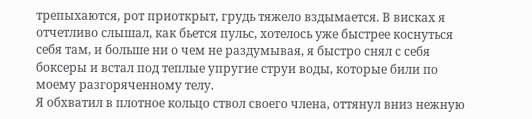трепыхаются, рот приоткрыт, грудь тяжело вздымается. В висках я отчетливо слышал, как бьется пульс, хотелось уже быстрее коснуться себя там, и больше ни о чем не раздумывая, я быстро снял с себя боксеры и встал под теплые упругие струи воды, которые били по моему разгоряченному телу.
Я обхватил в плотное кольцо ствол своего члена, оттянул вниз нежную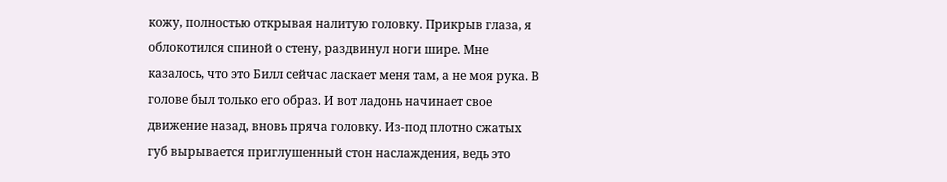кожу, полностью открывая налитую головку. Прикрыв глаза, я облокотился спиной о стену, раздвинул ноги шире. Мне казалось, что это Билл сейчас ласкает меня там, а не моя рука. В голове был только его образ. И вот ладонь начинает свое движение назад, вновь пряча головку. Из-под плотно сжатых губ вырывается приглушенный стон наслаждения, ведь это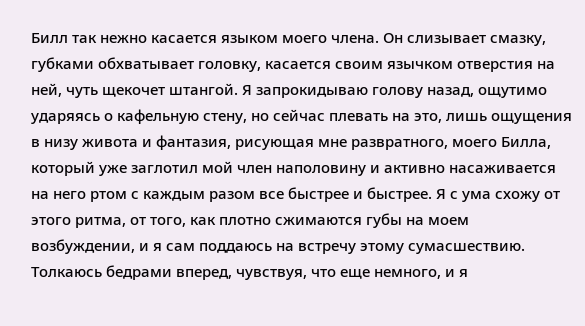Билл так нежно касается языком моего члена. Он слизывает смазку, губками обхватывает головку, касается своим язычком отверстия на ней, чуть щекочет штангой. Я запрокидываю голову назад, ощутимо ударяясь о кафельную стену, но сейчас плевать на это, лишь ощущения в низу живота и фантазия, рисующая мне развратного, моего Билла, который уже заглотил мой член наполовину и активно насаживается на него ртом с каждым разом все быстрее и быстрее. Я с ума схожу от этого ритма, от того, как плотно сжимаются губы на моем возбуждении, и я сам поддаюсь на встречу этому сумасшествию. Толкаюсь бедрами вперед, чувствуя, что еще немного, и я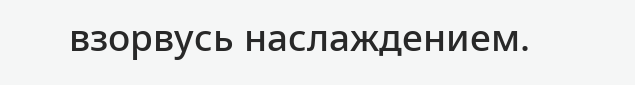взорвусь наслаждением.